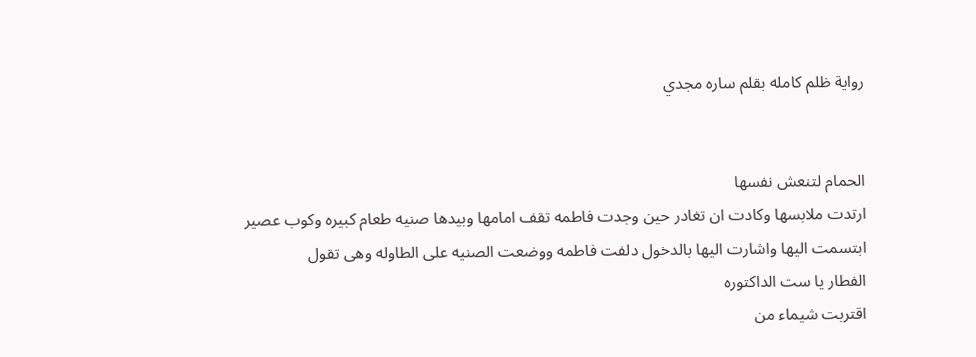رواية ظلم كامله بقلم ساره مجدي


الحمام لتنعش نفسها
ارتدت ملابسها وكادت ان تغادر حين وجدت فاطمه تقف امامها وبيدها صنيه طعام كبيره وكوب عصير
ابتسمت اليها واشارت اليها بالدخول دلفت فاطمه ووضعت الصنيه على الطاوله وهى تقول
الفطار يا ست الداكتوره
اقتربت شيماء من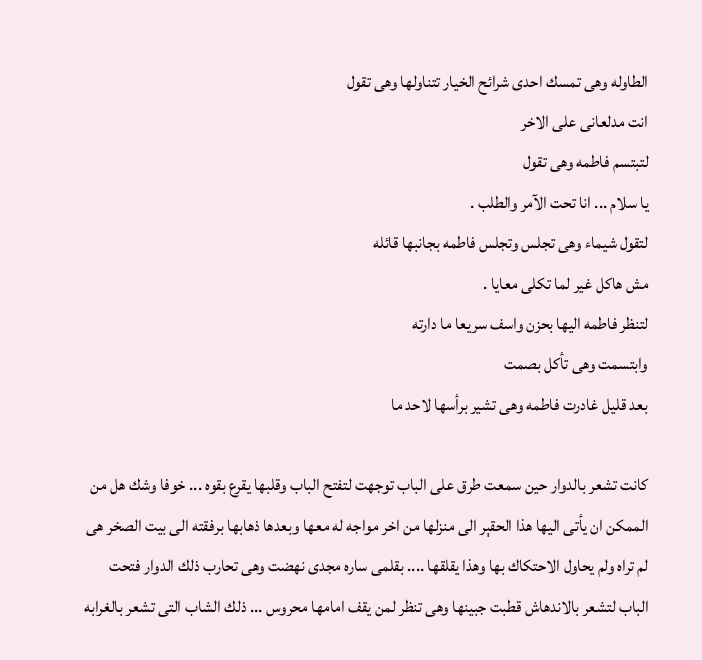الطاوله وهى تمسك احدى شرائح الخيار تتناولها وهى تقول
انت مدلعانى على الاخر
لتبتسم فاطمه وهى تقول
يا سلام ... انا تحت الآمر والطلب .
لتقول شيماء وهى تجلس وتجلس فاطمه بجانبها قائله
مش هاكل غير لما تكلى معايا .
لتنظر فاطمه اليها بحزن واسف سريعا ما دارته
وابتسمت وهى تأكل بصمت
بعد قليل غادرت فاطمه وهى تشير برأسها لاحد ما

كانت تشعر بالدوار حين سمعت طرق على الباب توجهت لتفتح الباب وقلبها يقرع بقوه ... خوفا وشك هل من الممكن ان يأتى اليها هذا الحقېر الى منزلها من اخر مواجه له معها وبعدها ذهابها برفقته الى بيت الصخر هى لم تراه ولم يحاول الاحتكاك بها وهذا يقلقها .... بقلمى ساره مجدى نهضت وهى تحارب ذلك الدوار فتحت الباب لتشعر بالاندهاش قطبت جبينها وهى تنظر لمن يقف امامها محروس ... ذلك الشاب التى تشعر بالغرابه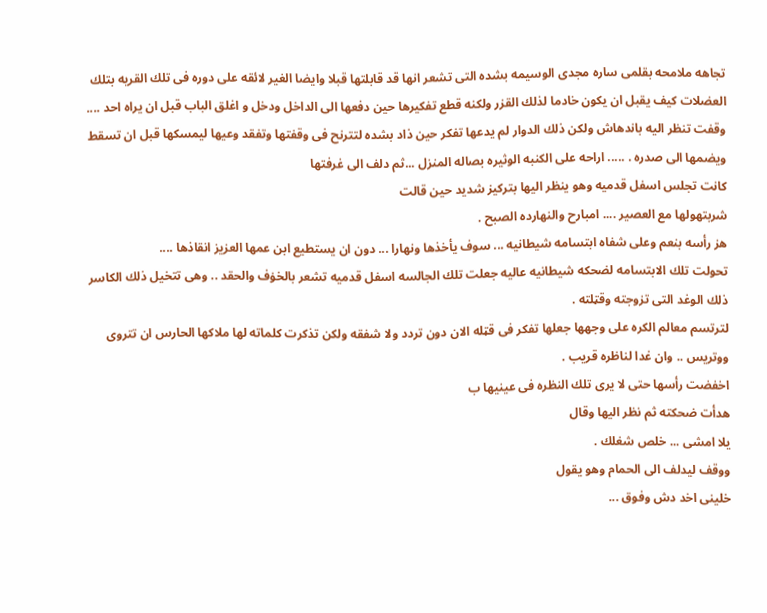تجاهه ملامحه بقلمى ساره مجدى الوسيمه بشده التى تشعر انها قد قابلتها قبلا وايضا الغير لائقه على دوره فى تلك القريه بتلك العضلات كيف يقبل ان يكون خادما لذلك القزر ولكنه قطع تفكيرها حين دفعها الى الداخل ودخل و اغلق الباب قبل ان يراه احد .... وقفت تنظر اليه باندهاش ولكن ذلك الدوار لم يدعها تفكر حين ذاد بشده لتترنح فى وقفتها وتفقد وعيها ليمسكها قبل ان تسقط ويضمها الى صدره . ..... اراحه على الكنبه الوثيره بصاله المنزل ...ثم دلف الى غرفتها
كانت تجلس اسفل قدميه وهو ينظر اليها بتركيز شديد حين قالت
شربتهولها مع العصير .... امبارح والنهارده الصبح .
هز رأسه بنعم وعلى شفاه ابتسامه شيطانيه ... سوف يأخذها ونهارا ... دون ان يستطيع ابن عمها العزيز انقاذها ....
تحولت تلك الابتسامه لضحكه شيطانيه عاليه جعلت تلك الجالسه اسفل قدميه تشعر بالخۏف والحقد .. وهى تتخيل ذلك الكاسر ذلك الوغد التى تزوجته وقټلته .
لترتسم معالم الكره على وجهها جعلها تفكر فى قټله الان دون تردد ولا شفقه ولكن تذكرت كلماته لها ملاكها الحارس ان تتروى ووتريس .. وان غدا لناظره قريب .
اخفضت رأسها حتى لا يرى تلك النظره فى عينيها ب
هدأت ضحكته ثم نظر اليها وقال
يلا امشى ... خلص شغلك .
ووقف ليدلف الى الحمام وهو يقول
خلينى اخد دش وفوق ...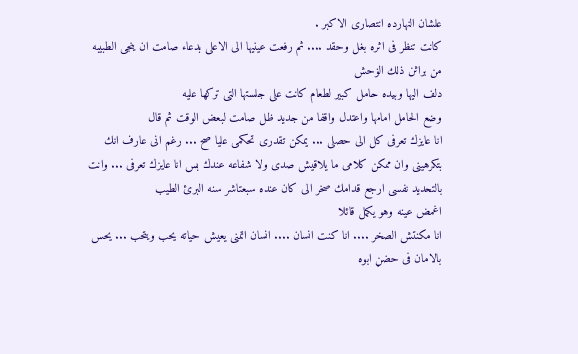علشان النهارده انتصارى الاكبر .
كانت تنظر فى اثره بغل وحقد .... ثم رفعت عينيها الى الاعلى بدعاء صامت ان ينجى الطبيبه من براثن ذلك الۏحش
دلف اليها وبيده حامل كبير لطعام كانت على جلستها التى تركها عليه
وضع الحامل امامها واعتدل واقفا من جديد ظل صامت لبعض الوقت ثم قال
انا عايزك تعرفى كل الى حصلى ... يمكن تقدرى تحكمى عليا صح ... رغم انى عارف انك بتكرهينى وان ممكن كلامى ما يلاقيش صدى ولا شفاعه عندك بس انا عايزك تعرفى ... وانت بالتحديد نفسى ارجع قدامك صخر الى كان عنده سبعتاشر سنه البرئ الطيب
اغمض عينه وهو يكمل قائلا
انا مكنتش الصخر .... انا كنت انسان .... انسان اتمنى يعيش حياته يحب ويتحب ... يحس بالامان فى حضڼ ابوه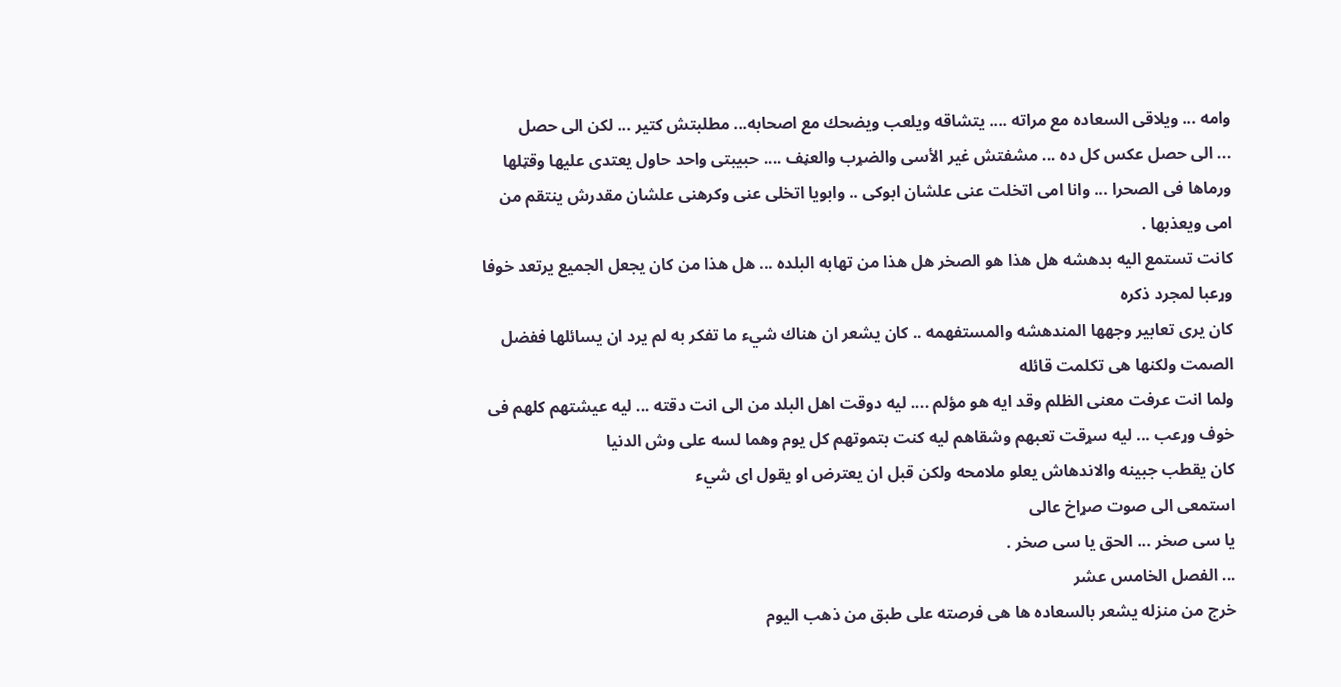وامه ... ويلاقى السعاده مع مراته .... يتشاقه ويلعب ويضحك مع اصحابه... مطلبتش كتير ... لكن الى حصل
... الى حصل عكس كل ده ... مشفتش غير الأسى والضړب والعڼف .... حبيبتى واحد حاول يعتدى عليها وقټلها ورماها فى الصحرا ... وانا امى اتخلت عنى علشان ابوكى .. وابويا اتخلى عنى وكرهنى علشان مقدرش ينتقم من امى ويعذبها .
كانت تستمع اليه بدهشه هل هذا هو الصخر هل هذا من تهابه البلده ... هل هذا من كان يجعل الجميع يرتعد خوفا وړعبا لمجرد ذكره
كان يرى تعابير وجهها المندهشه والمستفهمه .. كان يشعر ان هناك شيء ما تفكر به لم يرد ان يسائلها ففضل الصمت ولكنها هى تكلمت قائله
ولما انت عرفت معنى الظلم وقد ايه هو مؤلم .... ليه دوقت اهل البلد من الى انت دقته ... ليه عيشتهم كلهم فى خوف وړعب ... ليه سړقت تعبهم وشقاهم ليه كنت بتموتهم كل يوم وهما لسه على وش الدنيا
كان يقطب جبينه والاندهاش يعلو ملامحه ولكن قبل ان يعترض او يقول اى شيء
استمعى الى صوت صړاخ عالى
يا سى صخر ... الحق يا سى صخر .
... الفصل الخامس عشر
خرج من منزله يشعر بالسعاده ها هى فرصته على طبق من ذهب اليوم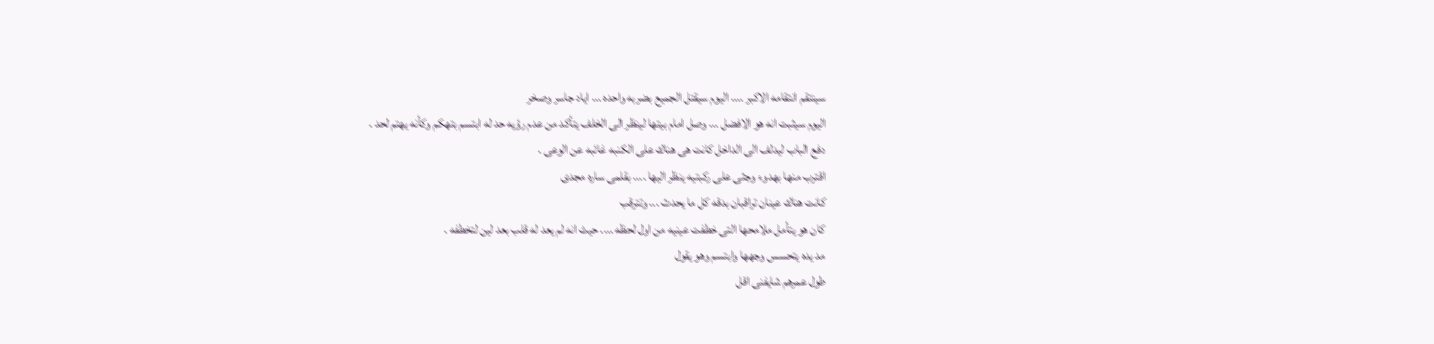سينتقم انتقامه الاكبر .... اليوم سيقتل الجميع بضربه واحده ... اياد جاسر وصخر
اليوم سيثبت انه هو الافضل ... وصل امام بيتها لينظر الى الخلف يتأكد من عدم رؤيه حد له ابتسم بتهكم وكأنه يهتم لحد .
دفع الباب ليدلف الى الداخل كانت هى هناك على الكنبه غائبه عن الوعى .
اقترب منها بهدوء وجثى على ركبتيه ينظر اليها .... بقلمى ساره مجدى
كانت هناك عينان تراقبان بدقه كل ما يحدث ... وتترقب
كان هو يتأمل ملامحها التى خطفت عينيه من اول لحظه .... حيث انه لم يعد له قلب بعد لين لتخطفه .
مد يده يتحسس وجهها وابتسم وهو يقول
طول عمرهم شايفنى اقل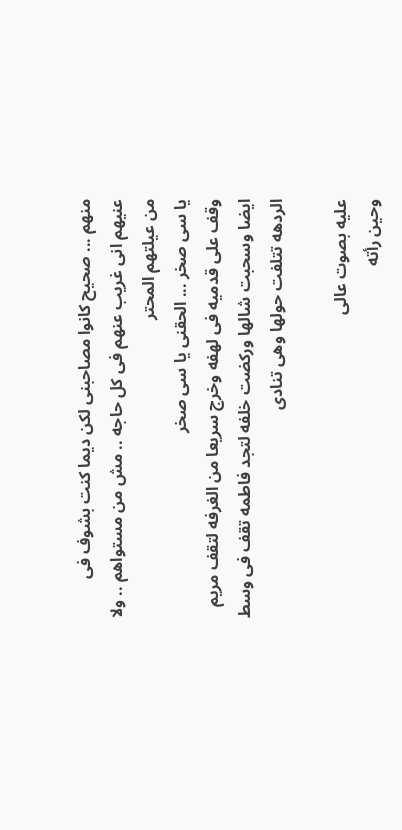منهم ... صحيح كانوا مصاحبنى لكن ديما كنت بشوف فى عنيهم انى غريب عنهم فى كل حاجه .. مش من مستواهم .. ولا من عيلتهم المحتر
يا سى صخر ... الحقنى يا سى صخر
وقف على قدميه فى لهفه وخرج سريعا من الغرفه لتقف مريم ايضا وسحبت شالها وركضت خلفه لتجد فاطمه تقف فى وسط الردهه تتلفت حولها وهى تنادى

عليه بصوت عالى
وحين رأته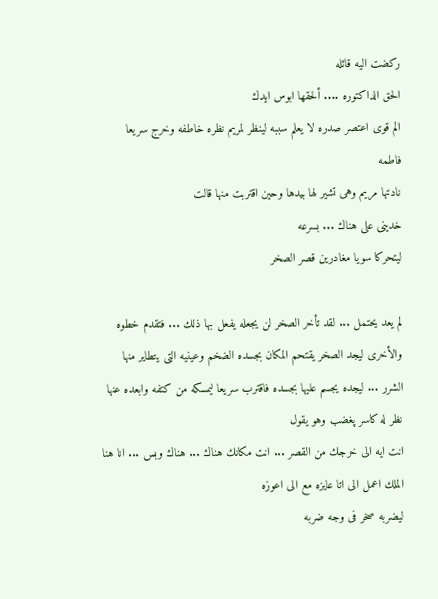ركضت اليه قائله
الحق الداكتوره .... ألحقها ابوس ايدك
الم قوى اعتصر صدره لا يعلم سببه لينظر لمريم نظره خاطفه وخرج سريعا
فاطمه
نادتها مريم وهى تشير لها بيدها وحين اقتربت منها قالت
خدينى على هناك ... بسرعه
ليتحركا سويا مغادرين قصر الصخر

لم يعد يحتمل ... لقد تأخر الصخر لن يجعله يفعل بها ذلك ... فتقدم خطوه والأخرى ليجد الصخر يقتحم المكان بجسده الضخم وعينيه التى يتطاير منها الشرر ... ليجده يجسم عليها بجسده فاقترب سريعا ليمسكه من كتفه وابعده عنها
نظر له كاسر پغضب وهو يقول
انت ايه الى خرجك من القصر ... انت مكانك هناك ... هناك وبس ... انا هنا الملك اعمل الى اتا عايزه مع الى اعوزه
ليضربه صخر فى وجه ضربه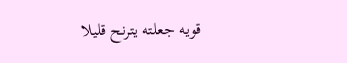قويه جعلته يترنح قليلا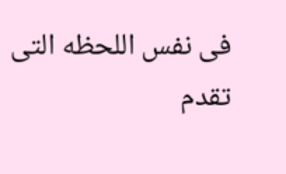فى نفس اللحظه التى تقدم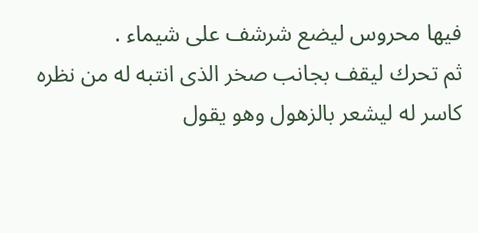فيها محروس ليضع شرشف على شيماء .
ثم تحرك ليقف بجانب صخر الذى انتبه له من نظره كاسر له ليشعر بالزهول وهو يقول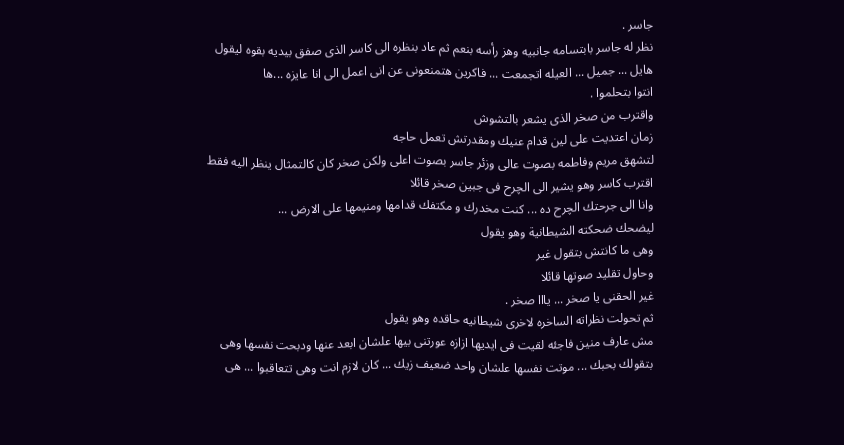جاسر .
نظر له جاسر بابتسامه جانبيه وهز رأسه بنعم ثم عاد بنظره الى كاسر الذى صفق بيديه بقوه ليقول
هايل ... جميل ... العيله اتجمعت ... فاكرين هتمنعونى عن انى اعمل الى انا عايزه ...ها
انتوا بتحلموا .
واقترب من صخر الذى يشعر بالتشوش
زمان اعتديت على لين قدام عنيك ومقدرتش تعمل حاجه
لتشهق مريم وفاطمه بصوت عالى وزئر جاسر بصوت اعلى ولكن صخر كان كالتمثال ينظر اليه فقط
اقترب كاسر وهو يشير الى الچرح فى جبين صخر قائلا
وانا الى جرحتك الچرح ده ... كنت مخدرك و مكتفك قدامها ومنيمها على الارض ...
ليضحك ضحكته الشيطانية وهو يقول
وهى ما كانتش بتقول غير
وحاول تقليد صوتها قائلا
غير الحقنى يا صخر ... يااا صخر .
ثم تحولت نظراته الساخره لاخرى شيطانيه حاقده وهو يقول
مش عارف منين فاجئه لقيت فى ايديها ازازه عورتنى بيها علشان ابعد عنها ودبحت نفسها وهى بتقولك بحبك ... موتت نفسها علشان واحد ضعيف زيك ... كان لازم انت وهى تتعاقبوا ... هى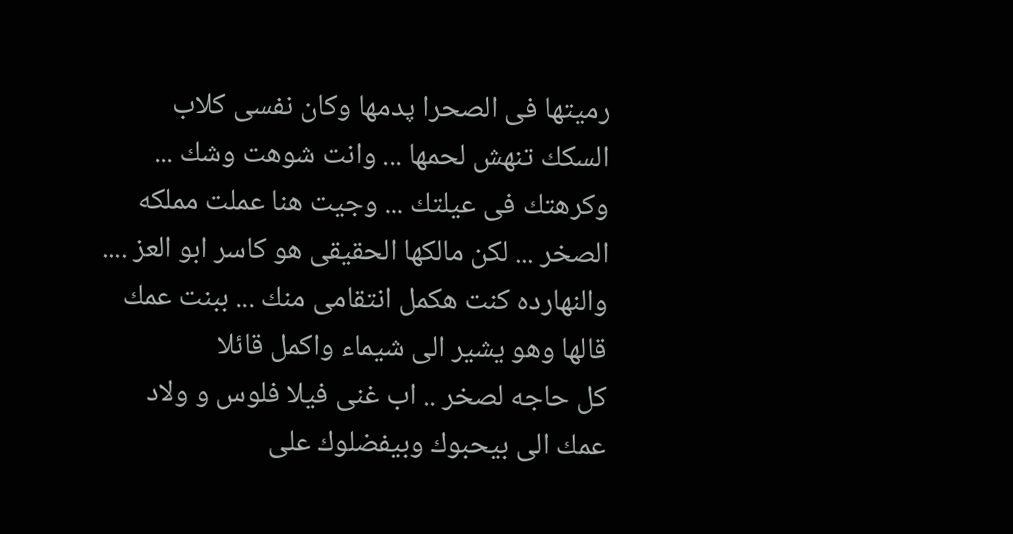رميتها فى الصحرا پدمها وكان نفسى كلاب السكك تنهش لحمها ... وانت شوهت وشك ... وكرهتك فى عيلتك ... وجيت هنا عملت مملكه الصخر ... لكن مالكها الحقيقى هو كاسر ابو العز .... والنهارده كنت هكمل انتقامى منك ... ببنت عمك
قالها وهو يشير الى شيماء واكمل قائلا
كل حاجه لصخر .. اب غنى فيلا فلوس و ولاد عمك الى بيحبوك وبيفضلوك على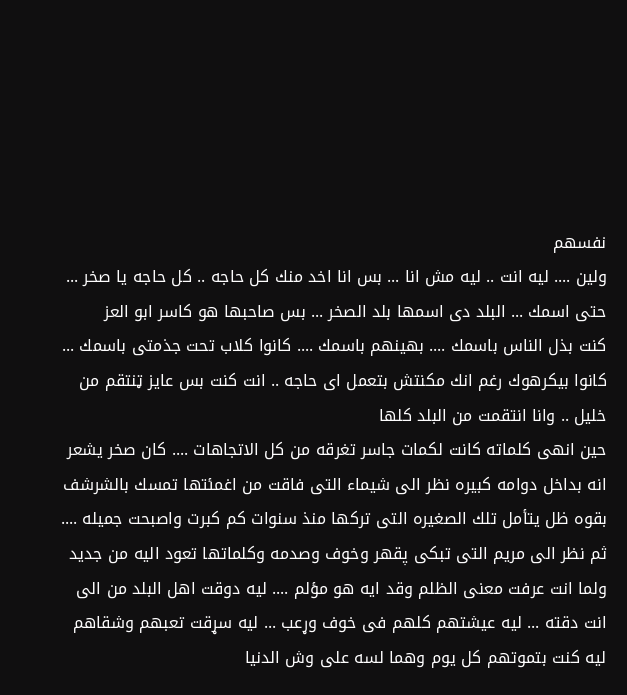نفسهم
ولين .... ليه انت .. ليه مش انا ... بس انا اخد منك كل حاجه .. كل حاجه يا صخر ...
حتى اسمك ... البلد دى اسمها بلد الصخر ... بس صاحبها هو كاسر ابو العز
كنت بذل الناس باسمك .... بهينهم باسمك .... كانوا كلاب تحت جذمتى باسمك ... كانوا بيكرهوك رغم انك مكنتش بتعمل اى حاجه .. انت كنت بس عايز ټنتقم من خليل .. وانا انتقمت من البلد كلها
حين انهى كلماته كانت لكمات جاسر تغرقه من كل الاتجاهات .... كان صخر يشعر انه بداخل دوامه كبيره نظر الى شيماء التى فاقت من اغمئتها تمسك بالشرشف بقوه ظل يتأمل تلك الصغيره التى تركها منذ سنوات كم كبرت واصبحت جميله .... ثم نظر الى مريم التى تبكى پقهر وخوف وصدمه وكلماتها تعود اليه من جديد
ولما انت عرفت معنى الظلم وقد ايه هو مؤلم .... ليه دوقت اهل البلد من الى انت دقته ... ليه عيشتهم كلهم فى خوف وړعب ... ليه سړقت تعبهم وشقاهم ليه كنت بتموتهم كل يوم وهما لسه على وش الدنيا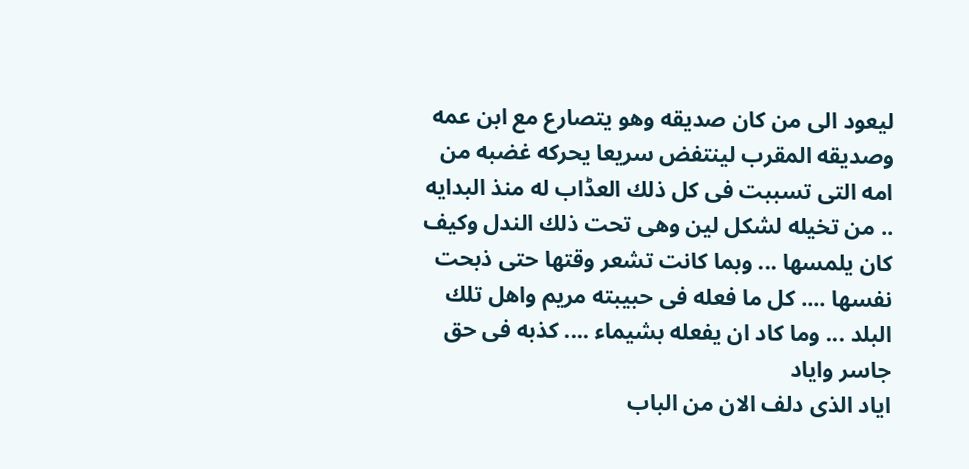ليعود الى من كان صديقه وهو يتصارع مع ابن عمه وصديقه المقرب لينتفض سريعا يحركه غضبه من امه التى تسببت فى كل ذلك العڈاب له منذ البدايه .. من تخيله لشكل لين وهى تحت ذلك الندل وكيف كان يلمسها ... وبما كانت تشعر وقتها حتى ذبحت نفسها .... كل ما فعله فى حبيبته مريم واهل تلك البلد ... وما كاد ان يفعله بشيماء .... كذبه فى حق جاسر واياد
اياد الذى دلف الان من الباب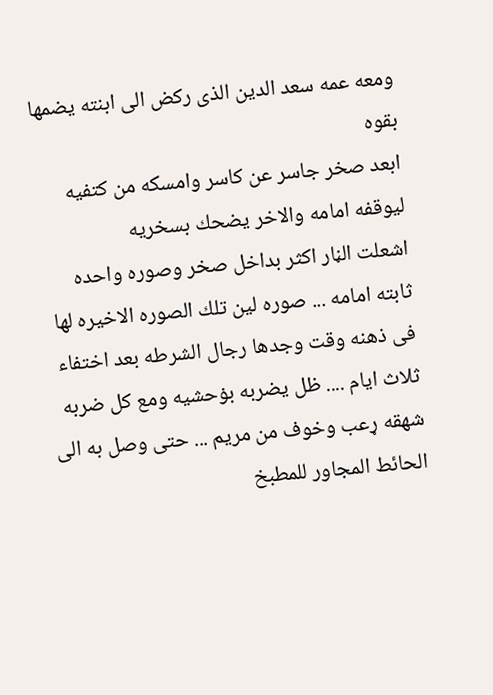ومعه عمه سعد الدين الذى ركض الى ابنته يضمها بقوه
ابعد صخر جاسر عن كاسر وامسكه من كتفيه ليوقفه امامه والاخر يضحك بسخريه
اشعلت الڼار اكثر بداخل صخر وصوره واحده ثابته امامه ... صوره لين تلك الصوره الاخيره لها فى ذهنه وقت وجدها رجال الشرطه بعد اختفاء ثلاث ايام .... ظل يضربه بۏحشيه ومع كل ضربه شهقه ړعب وخوف من مريم ... حتى وصل به الى الحائط المجاور للمطبخ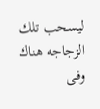ليسحب تلك الزجاجه هناك
وفى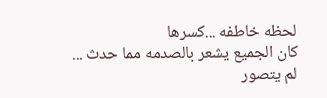لحظه خاطفه ...كسرها
كان الجميع يشعر بالصدمه مما حدث ... لم يتصور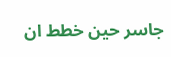جاسر حين خطط ان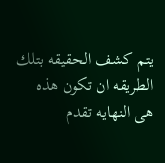يتم كشف الحقيقه بتلك الطريقه ان تكون هذه هى النهايه تقدم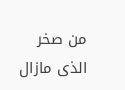من صخر الذى مازال